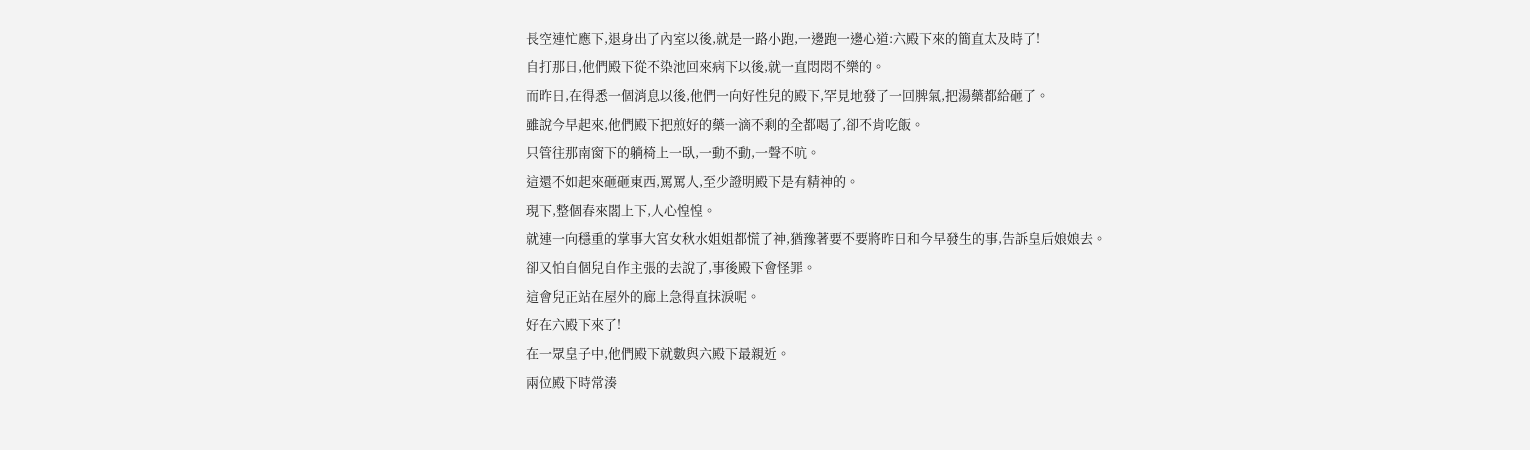長空連忙應下,退身出了內室以後,就是一路小跑,一邊跑一邊心道:六殿下來的簡直太及時了!
自打那日,他們殿下從不染池回來病下以後,就一直悶悶不樂的。
而昨日,在得悉一個消息以後,他們一向好性兒的殿下,罕見地發了一回脾氣,把湯藥都給砸了。
雖說今早起來,他們殿下把煎好的藥一滴不剩的全都喝了,卻不肯吃飯。
只管往那南窗下的躺椅上一臥,一動不動,一聲不吭。
這還不如起來砸砸東西,罵罵人,至少證明殿下是有精神的。
現下,整個春來閣上下,人心惶惶。
就連一向穩重的掌事大宮女秋水姐姐都慌了神,猶豫著要不要將昨日和今早發生的事,告訴皇后娘娘去。
卻又怕自個兒自作主張的去說了,事後殿下會怪罪。
這會兒正站在屋外的廊上急得直抹淚呢。
好在六殿下來了!
在一眾皇子中,他們殿下就數與六殿下最親近。
兩位殿下時常湊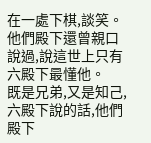在一處下棋,談笑。
他們殿下還曾親口說過,說這世上只有六殿下最懂他。
既是兄弟,又是知己,六殿下說的話,他們殿下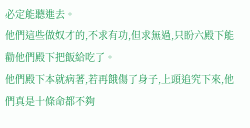必定能聽進去。
他們這些做奴才的,不求有功,但求無過,只盼六殿下能勸他們殿下把飯給吃了。
他們殿下本就病著,若再餓傷了身子,上頭追究下來,他們真是十條命都不夠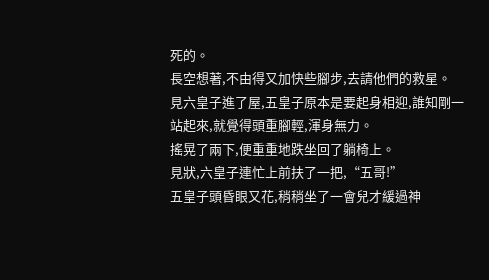死的。
長空想著,不由得又加快些腳步,去請他們的救星。
見六皇子進了屋,五皇子原本是要起身相迎,誰知剛一站起來,就覺得頭重腳輕,渾身無力。
搖晃了兩下,便重重地跌坐回了躺椅上。
見狀,六皇子連忙上前扶了一把,“五哥!”
五皇子頭昏眼又花,稍稍坐了一會兒才緩過神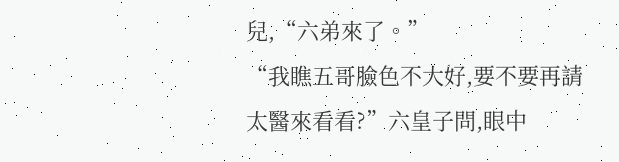兒,“六弟來了。”
“我瞧五哥臉色不大好,要不要再請太醫來看看?”六皇子問,眼中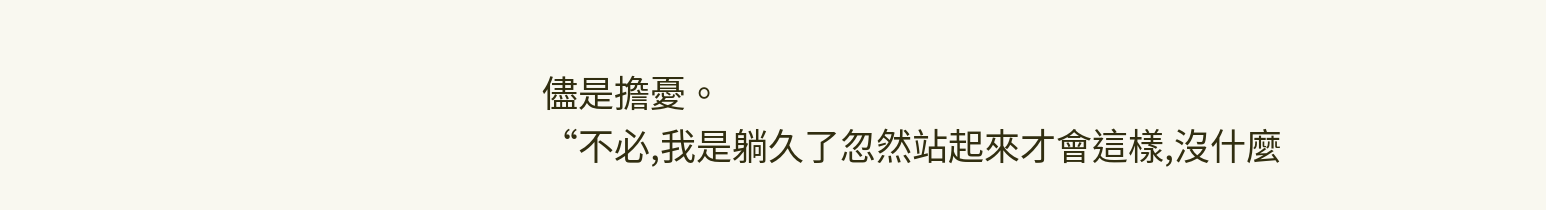儘是擔憂。
“不必,我是躺久了忽然站起來才會這樣,沒什麼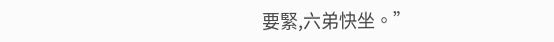要緊,六弟快坐。”